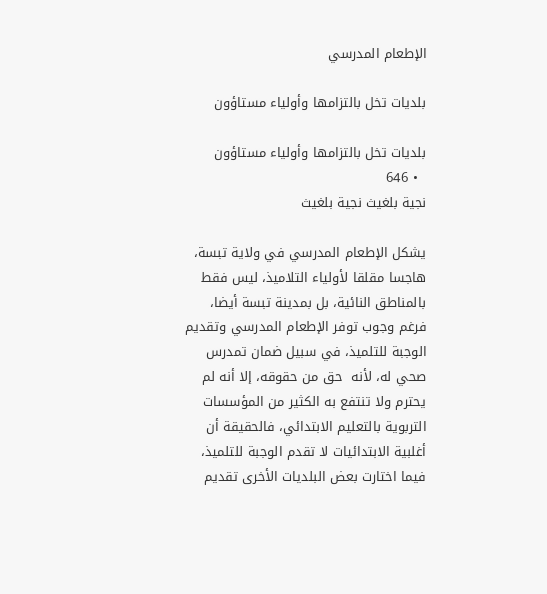الإطعام المدرسي

بلديات تخل بالتزامها وأولياء مستاؤون

بلديات تخل بالتزامها وأولياء مستاؤون
  • 646
نجية بلغيث نجية بلغيث

يشكل الإطعام المدرسي في ولاية تبسة، هاجسا مقلقا لأولياء التلاميذ، ليس فقط بالمناطق النائية، بل بمدينة تبسة أيضا، فرغم وجوب توفر الإطعام المدرسي وتقديم الوجبة للتلميذ، في سبيل ضمان تمدرس صحي له، لأنه  حق من حقوقه، إلا أنه لم يحترم ولا تنتفع به الكثير من المؤسسات التربوية بالتعليم الابتدائي، فالحقيقة أن أغلبية الابتدائيات لا تقدم الوجبة للتلميذ، فيما اختارت بعض البلديات الأخرى تقديم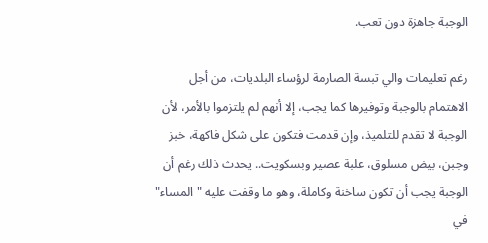الوجبة جاهزة دون تعب.

رغم تعليمات والي تبسة الصارمة لرؤساء البلديات، من أجل الاهتمام بالوجبة وتوفيرها كما يجب، إلا أنهم لم يلتزموا بالأمر، لأن الوجبة لا تقدم للتلميذ، وإن قدمت فتكون على شكل فاكهة، خبز وجبن، بيض مسلوق، علبة عصير وبسكويت.. يحدث ذلك رغم أن الوجبة يجب أن تكون ساخنة وكاملة، وهو ما وقفت عليه "المساء" في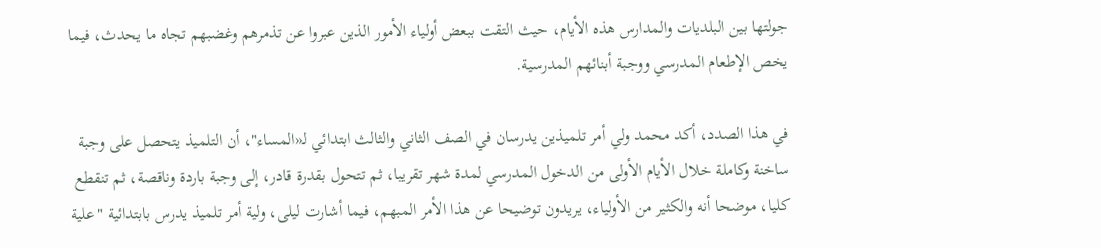جولتها بين البلديات والمدارس هذه الأيام، حيث التقت ببعض أولياء الأمور الذين عبروا عن تذمرهم وغضبهم تجاه ما يحدث، فيما يخص الإطعام المدرسي ووجبة أبنائهم المدرسية.

في هذا الصدد، أكد محمد ولي أمر تلميذين يدرسان في الصف الثاني والثالث ابتدائي لـ«المساء"، أن التلميذ يتحصل على وجبة ساخنة وكاملة خلال الأيام الأولى من الدخول المدرسي لمدة شهر تقريبا، ثم تتحول بقدرة قادر، إلى وجبة باردة وناقصة، ثم تنقطع كليا، موضحا أنه والكثير من الأولياء، يريدون توضيحا عن هذا الأمر المبهم، فيما أشارت ليلى، ولية أمر تلميذ يدرس بابتدائية "علية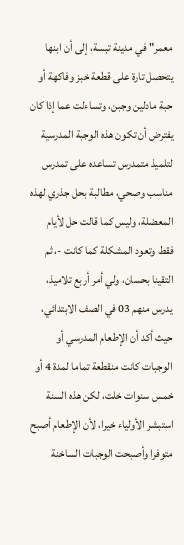معمر" في مدينة تبسة، إلى أن ابنها يتحصل تارة على قطعة خبز وفاكهة أو حبة مادلين وجبن، وتساءلت عما إذا كان يفترض أن تكون هذه الوجبة المدرسية لتلميذ متمدرس تساعده على تمدرس مناسب وصحي، مطالبة بحل جذري لهذه المعضلة، وليس كما قالت حل لأيام فقط وتعود المشكلة كما كانت -، ثم التقينا بحسان، ولي أمر أربع تلاميذ، يدرس منهم 03 في الصف الابتدائي، حيث أكد أن الإطعام المدرسي أو الوجبات كانت منقطعة تماما لمدة 4 أو خمس سنوات خلت، لكن هذه السنة استبشر الأولياء خيرا، لأن الإطعام أصبح متوفرا وأصبحت الوجبات الساخنة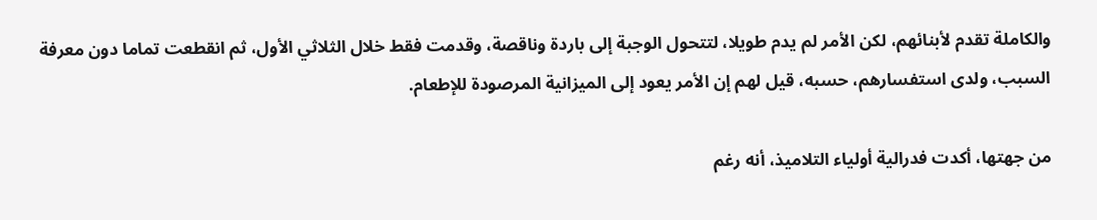والكاملة تقدم لأبنائهم، لكن الأمر لم يدم طويلا، لتتحول الوجبة إلى باردة وناقصة، وقدمت فقط خلال الثلاثي الأول، ثم انقطعت تماما دون معرفة السبب، ولدى استفسارهم، حسبه، قيل لهم إن الأمر يعود إلى الميزانية المرصودة للإطعام.

من جهتها، أكدت فدرالية أولياء التلاميذ، أنه رغم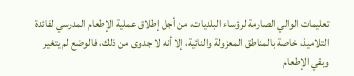تعليمات الوالي الصارمة لرؤساء البلديات، من أجل إطلاق عملية الإطعام المدرسي لفائدة التلاميذ، خاصة بالمناطق المعزولة والنائية، إلا أنه لا جدوى من ذلك، فالوضع لم يتغير وبقي الإطعام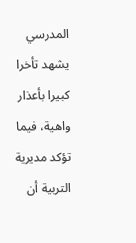المدرسي يشهد تأخرا كبيرا بأعذار واهية، فيما تؤكد مديرية التربية أن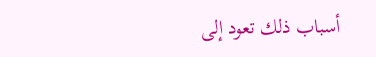أسباب ذلك تعود إلى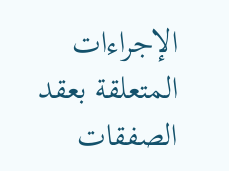الإجراءات المتعلقة بعقد الصفقات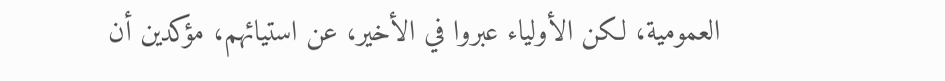العمومية، لكن الأولياء عبروا في الأخير، عن استيائهم، مؤكدين أن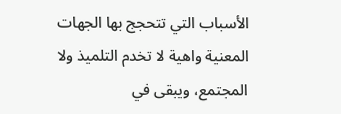الأسباب التي تتحجج بها الجهات المعنية واهية لا تخدم التلميذ ولا المجتمع، ويبقى في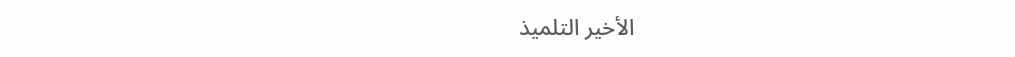الأخير التلميذ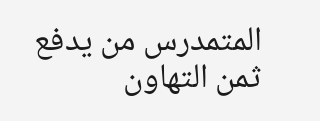المتمدرس من يدفع ثمن التهاون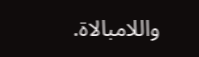واللامبالاة.